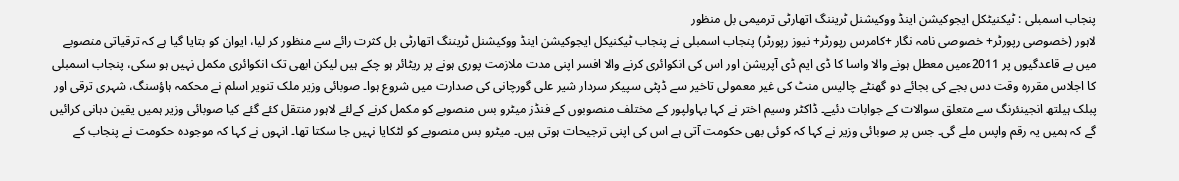پنجاب اسمبلی : ٹیکنیٹکل ایجوکیشن اینڈ ووکیشنل ٹریننگ اتھارٹی ترمیمی بل منظور
لاہور (خصوصی رپورٹر+ خصوصی نامہ نگار +کامرس رپورٹر+ نیوز رپورٹر) پنجاب اسمبلی نے پنجاب ٹیکنیکل ایجوکیشن اینڈ ووکیشنل ٹریننگ اتھارٹی بل کثرت رائے سے منظور کر لیا، ایوان کو بتایا گیا ہے کہ ترقیاتی منصوبے میں بے قاعدگیوں پر 2011ءمیں معطل ہونے والا واسا کا ڈی ایم ڈی آپریشن اور اس کی انکوائری کرنے والا افسر اپنی مدت ملازمت پوری ہونے پر ریٹائر ہو چکے ہیں لیکن ابھی تک انکوائری مکمل نہیں ہو سکی، پنجاب اسمبلی کا اجلاس مقررہ وقت دس بجے کی بجائے دو گھنٹے چالیس منٹ کی غیر معمولی تاخیر سے ڈپٹی سپیکر سردار شیر علی گورچانی کی صدارت میں شروع ہوا۔ صوبائی وزیر ملک تنویر اسلم نے محکمہ ہاؤسنگ، شہری ترقی اور پبلک ہیلتھ انجینئرنگ سے متعلق سوالات کے جوابات دئیے۔ ڈاکٹر وسیم اختر نے کہا بہاولپور کے مختلف منصوبوں کے فنڈز میٹرو بس منصوبے کو مکمل کرنے کےلئے لاہور منتقل کئے گئے کیا صوبائی وزیر ہمیں یقین دہانی کرائیں گے کہ ہمیں یہ رقم واپس ملے گی۔ جس پر صوبائی وزیر نے کہا کہ کوئی بھی حکومت آتی ہے اس کی اپنی ترجیحات ہوتی ہیں۔ میٹرو بس منصوبے کو لٹکایا نہیں جا سکتا تھا۔ انہوں نے کہا کہ موجودہ حکومت نے پنجاب کے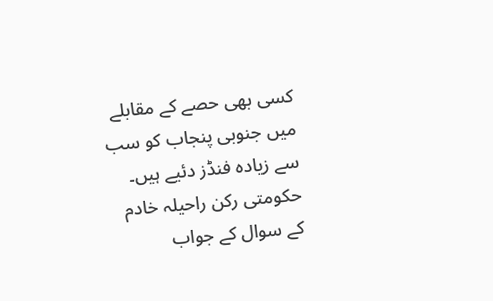کسی بھی حصے کے مقابلے میں جنوبی پنجاب کو سب سے زیادہ فنڈز دئیے ہیں۔ حکومتی رکن راحیلہ خادم کے سوال کے جواب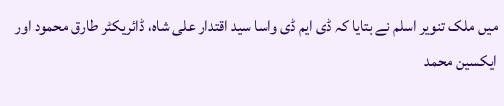میں ملک تنویر اسلم نے بتایا کہ ڈی ایم ڈی واسا سید اقتدار علی شاہ، ڈائریکٹر طارق محمود اور ایکسین محمد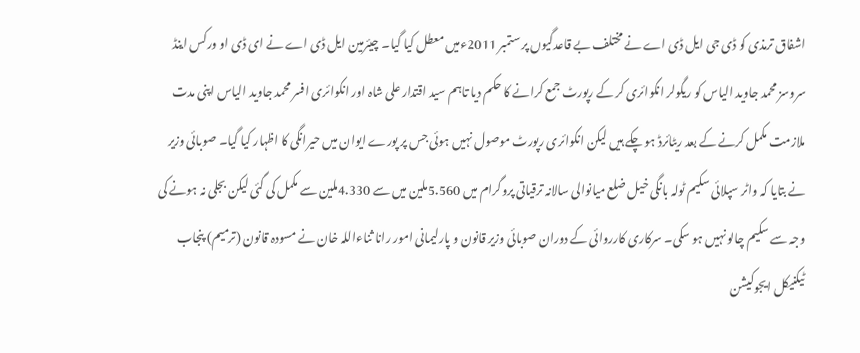اشفاق ترمذی کو ڈی جی ایل ڈی اے نے مختلف بے قاعدگیوں پر ستمبر 2011ءمیں معطل کیا گیا۔ چیئرمین ایل ڈی اے نے ای ڈی او ورکس اینڈ سروسز محمد جاوید الیاس کو ریگولر انکوائری کر کے رپورٹ جمع کرانے کا حکم دیا تاہم سید اقتدار علی شاہ اور انکوائری افسر محمد جاوید الیاس اپنی مدت ملازمت مکمل کرنے کے بعد ریٹائرڈ ہو چکے ہیں لیکن انکوائری رپورٹ موصول نہیں ہوئی جس پر پورے ایوان میں حیرانگی کا اظہار کیا گیا۔ صوبائی وزیر نے بتایا کہ واٹر سپلائی سکیم ٹولہ بانگی خیل ضلع میانوالی سالانہ ترقیاتی پروگرام میں 5.560ملین میں سے 4.330ملین سے مکمل کی گئی لیکن بجلی نہ ہونے کی وجہ سے سکیم چالو نہیں ہو سکی۔ سرکاری کارروائی کے دوران صوبائی وزیر قانون و پارلیمانی امور رانا ثناءاللہ خان نے مسودہ قانون (ترمیم) پنجاب ٹیکنیکل ایجوکیشن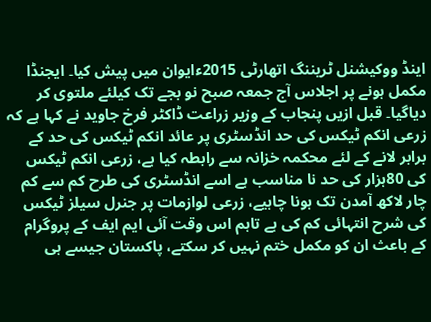اینڈ ووکیشنل ٹریننگ اتھارٹی 2015ءایوان میں پیش کیا۔ ایجنڈا مکمل ہونے پر اجلاس آج جمعہ صبح نو بجے تک کیلئے ملتوی کر دیاگیا۔ قبل ازیں پنجاب کے وزیر زراعت ڈاکٹر فرخ جاوید نے کہا ہے کہ زرعی انکم ٹیکس کی حد انڈسٹری پر عائد انکم ٹیکس کی حد کے برابر لانے کے لئے محکمہ خزانہ سے رابطہ کیا ہے، زرعی انکم ٹیکس کی 80ہزار کی حد نا مناسب ہے اسے انڈسٹری کی طرح کم سے کم چار لاکھ آمدن تک ہونا چاہیے، زرعی لوازمات پر جنرل سیلز ٹیکس کی شرح انتہائی کم کی ہے تاہم اس وقت آئی ایم ایف کے پروگرام کے باعث ان کو مکمل ختم نہیں کر سکتے، پاکستان جیسے ہی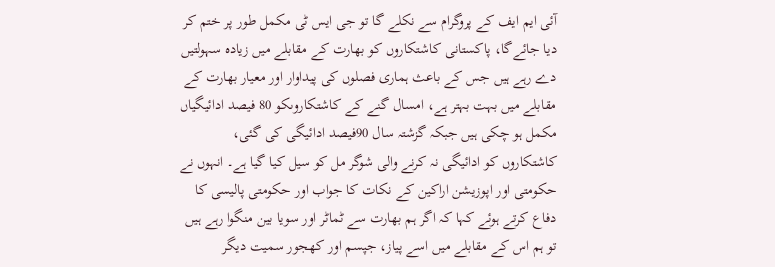آئی ایم ایف کے پروگرام سے نکلے گا تو جی ایس ٹی مکمل طور پر ختم کر دیا جائےگا، پاکستانی کاشتکاروں کو بھارت کے مقابلے میں زیادہ سہولتیں دے رہے ہیں جس کے باعث ہماری فصلوں کی پیداوار اور معیار بھارت کے مقابلے میں بہت بہتر ہے، امسال گنے کے کاشتکاروںکو 80 فیصد ادائیگیاں مکمل ہو چکی ہیں جبکہ گزشتہ سال 90فیصد ادائیگی کی گئی، کاشتکاروں کو ادائیگی نہ کرنے والی شوگر مل کو سیل کیا گیا ہے۔ انہوں نے حکومتی اور اپوزیشن اراکین کے نکات کا جواب اور حکومتی پالیسی کا دفاع کرتے ہوئے کہا کہ اگر ہم بھارت سے ٹماٹر اور سویا بین منگوا رہے ہیں تو ہم اس کے مقابلے میں اسے پیاز، جپسم اور کھجور سمیت دیگر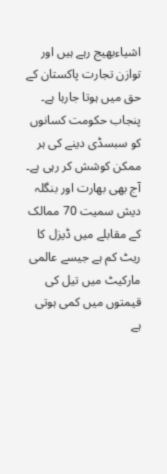اشیاءبھیج رہے ہیں اور توازن تجارت پاکستان کے حق میں ہوتا جارہا ہے۔ پنجاب حکومت کسانوں کو سبسڈی دینے کی ہر ممکن کوشش کر رہی ہے۔ آج بھی بھارت اور بنگلہ دیش سمیت 70 ممالک کے مقابلے میں ڈیزل کا ریٹ کم ہے جیسے عالمی مارکیٹ میں تیل کی قیمتوں میں کمی ہوتی ہے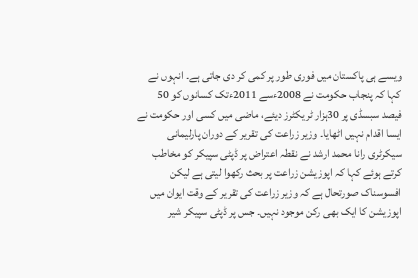ویسے ہی پاکستان میں فوری طور پر کمی کر دی جاتی ہے۔ انہوں نے کہا کہ پنجاب حکومت نے 2008ءسے 2011ءتک کسانوں کو 50 فیصد سبسڈی پر 30ہزار ٹریکٹرز دیئے، ماضی میں کسی اور حکومت نے ایسا اقدام نہیں اٹھایا۔ وزیر زراعت کی تقریر کے دوران پارلیمانی سیکرٹری رانا محمد ارشد نے نقطہ اعتراض پر ڈپٹی سپیکر کو مخاطب کرتے ہوئے کہا کہ اپوزیشن زراعت پر بحث رکھوا لیتی ہے لیکن افسوسناک صورتحال ہے کہ وزیر زراعت کی تقریر کے وقت ایوان میں اپوزیشن کا ایک بھی رکن موجود نہیں۔ جس پر ڈپٹی سپیکر شیر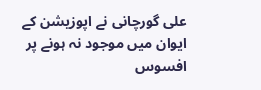علی گورچانی نے اپوزیشن کے ایوان میں موجود نہ ہونے پر افسوس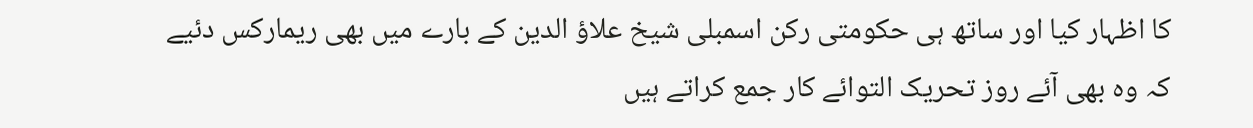کا اظہار کیا اور ساتھ ہی حکومتی رکن اسمبلی شیخ علاؤ الدین کے بارے میں بھی ریمارکس دئیے کہ وہ بھی آئے روز تحریک التوائے کار جمع کراتے ہیں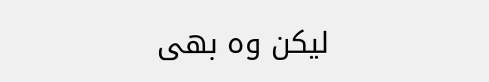لیکن وہ بھی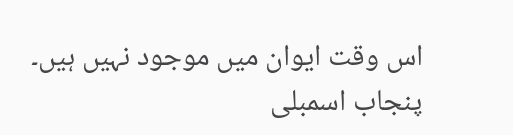اس وقت ایوان میں موجود نہیں ہیں۔
پنجاب اسمبلی